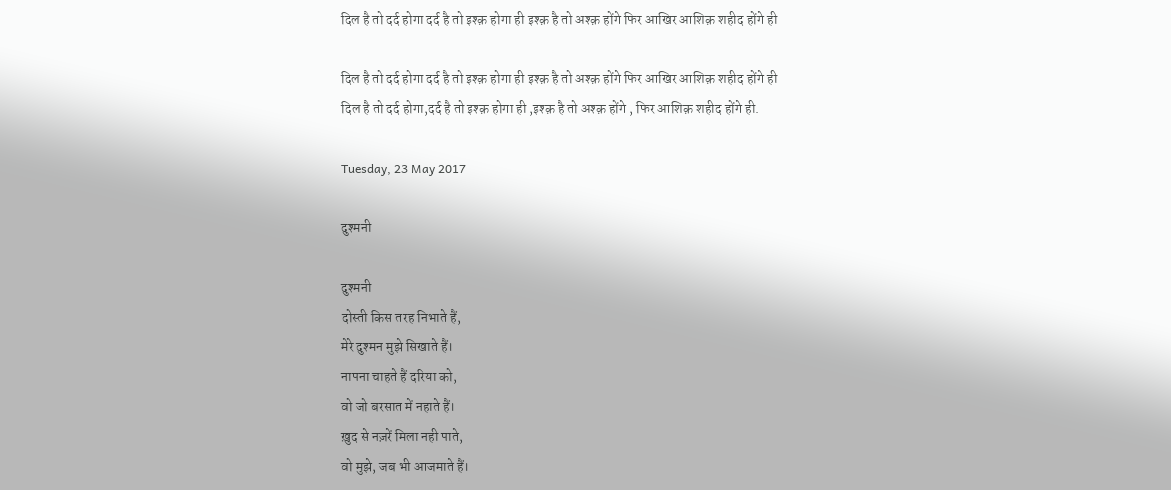दिल है तो दर्द होगा दर्द है तो इश्क़ होगा ही इश्क़ है तो अश्क़ होंगे फिर आखिर आशिक़ शहीद होंगे ही

दिल है तो दर्द होगा दर्द है तो इश्क़ होगा ही इश्क़ है तो अश्क़ होंगे फिर आखिर आशिक़ शहीद होंगे ही
दिल है तो दर्द होगा,दर्द है तो इश्क़ होगा ही ,इश्क़ है तो अश्क़ होंगे , फिर आशिक़ शहीद होंगे ही.

Tuesday, 23 May 2017

दुश्मनी

दुश्मनी
दोस्ती किस तरह निभाते हैं,
मेरे दुश्मन मुझे सिखाते हैं।
नापना चाहते हैं दरिया को,
वो जो बरसात में नहाते हैं।
ख़ुद से नज़रें मिला नही पाते,
वो मुझे, जब भी आजमाते हैं।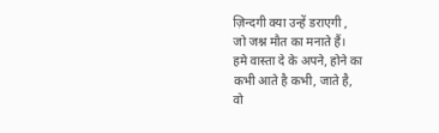ज़िन्दगी क्या उन्हें डराएगी ,
जो जश्न मौत का मनाते हैं।
हमे वास्ता दे के अपने, होने का
कभी आते है कभी, जाते है,
वो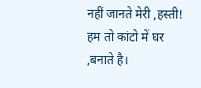नहीं जानते मेरी ,हस्ती!
हम तो कांटो में घर ,बनाते है।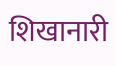शिखानारी